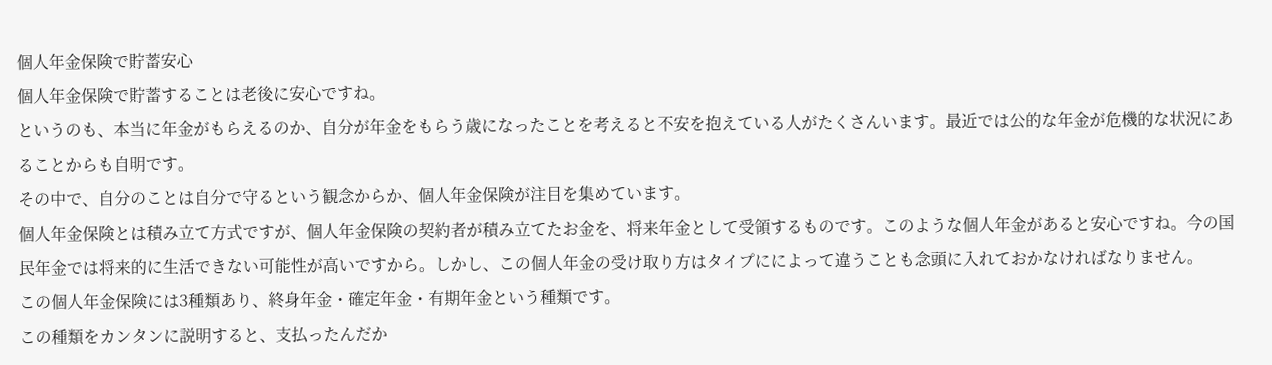個人年金保険で貯蓄安心
個人年金保険で貯蓄することは老後に安心ですね。
というのも、本当に年金がもらえるのか、自分が年金をもらう歳になったことを考えると不安を抱えている人がたくさんいます。最近では公的な年金が危機的な状況にあることからも自明です。
その中で、自分のことは自分で守るという観念からか、個人年金保険が注目を集めています。
個人年金保険とは積み立て方式ですが、個人年金保険の契約者が積み立てたお金を、将来年金として受領するものです。このような個人年金があると安心ですね。今の国民年金では将来的に生活できない可能性が高いですから。しかし、この個人年金の受け取り方はタイプにによって違うことも念頭に入れておかなければなりません。
この個人年金保険には3種類あり、終身年金・確定年金・有期年金という種類です。
この種類をカンタンに説明すると、支払ったんだか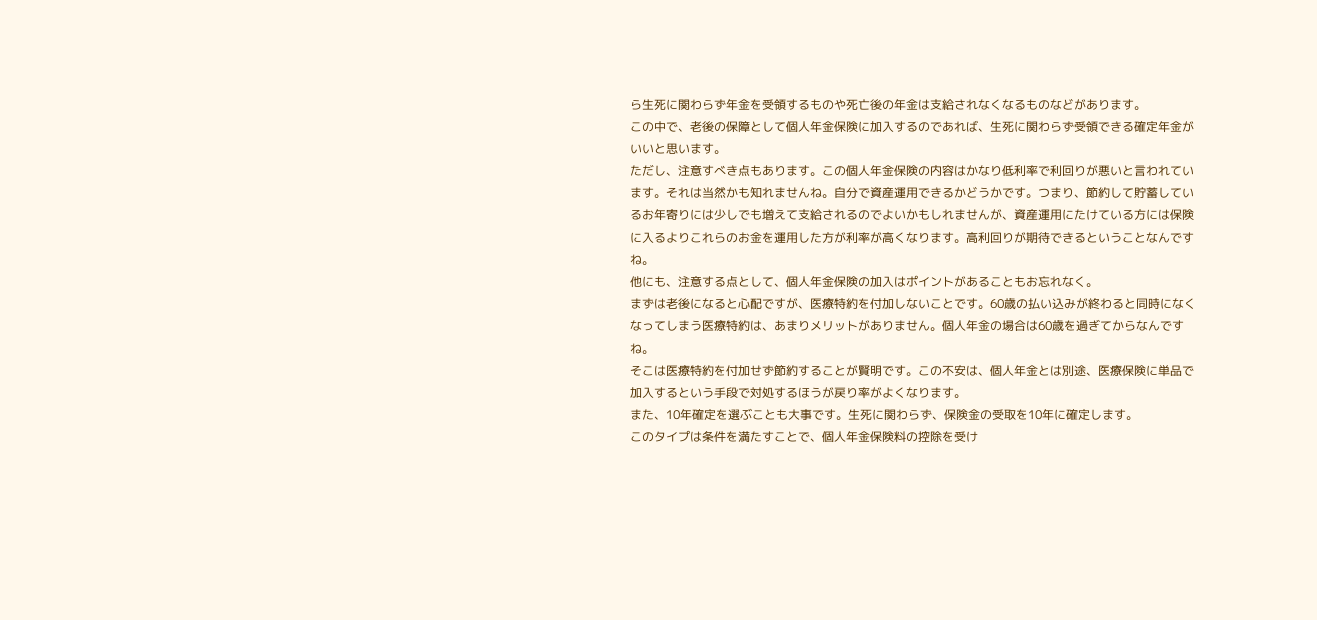ら生死に関わらず年金を受領するものや死亡後の年金は支給されなくなるものなどがあります。
この中で、老後の保障として個人年金保険に加入するのであれば、生死に関わらず受領できる確定年金がいいと思います。
ただし、注意すべき点もあります。この個人年金保険の内容はかなり低利率で利回りが悪いと言われています。それは当然かも知れませんね。自分で資産運用できるかどうかです。つまり、節約して貯蓄しているお年寄りには少しでも増えて支給されるのでよいかもしれませんが、資産運用にたけている方には保険に入るよりこれらのお金を運用した方が利率が高くなります。高利回りが期待できるということなんですね。
他にも、注意する点として、個人年金保険の加入はポイントがあることもお忘れなく。
まずは老後になると心配ですが、医療特約を付加しないことです。60歳の払い込みが終わると同時になくなってしまう医療特約は、あまりメリットがありません。個人年金の場合は60歳を過ぎてからなんですね。
そこは医療特約を付加せず節約することが賢明です。この不安は、個人年金とは別途、医療保険に単品で加入するという手段で対処するほうが戻り率がよくなります。
また、10年確定を選ぶことも大事です。生死に関わらず、保険金の受取を10年に確定します。
このタイプは条件を満たすことで、個人年金保険料の控除を受け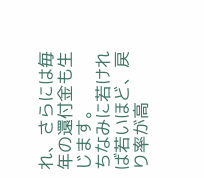れ、さらには毎年の還付金も生じます。
ちなみに若ければ若いほど、戻り率が高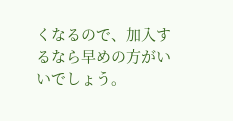くなるので、加入するなら早めの方がいいでしょう。